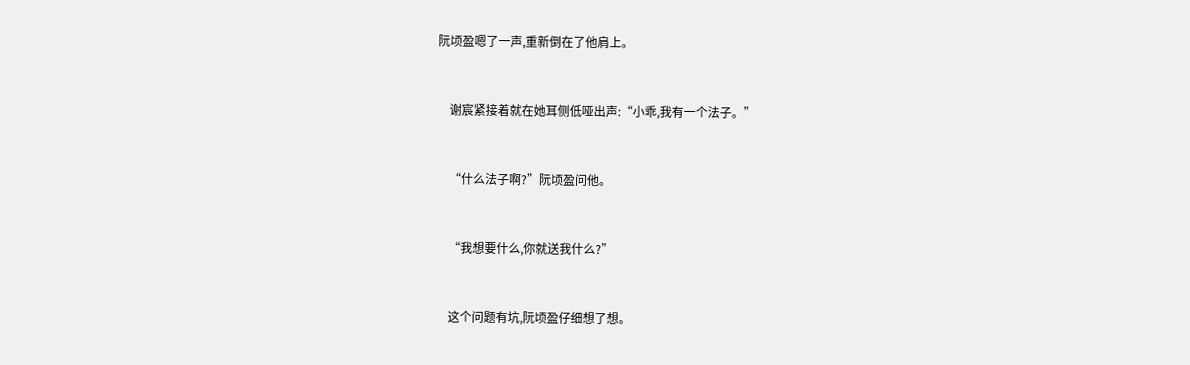阮顷盈嗯了一声,重新倒在了他肩上。


    谢宸紧接着就在她耳侧低哑出声:“小乖,我有一个法子。”


    “什么法子啊?”阮顷盈问他。


    “我想要什么,你就送我什么?”


    这个问题有坑,阮顷盈仔细想了想。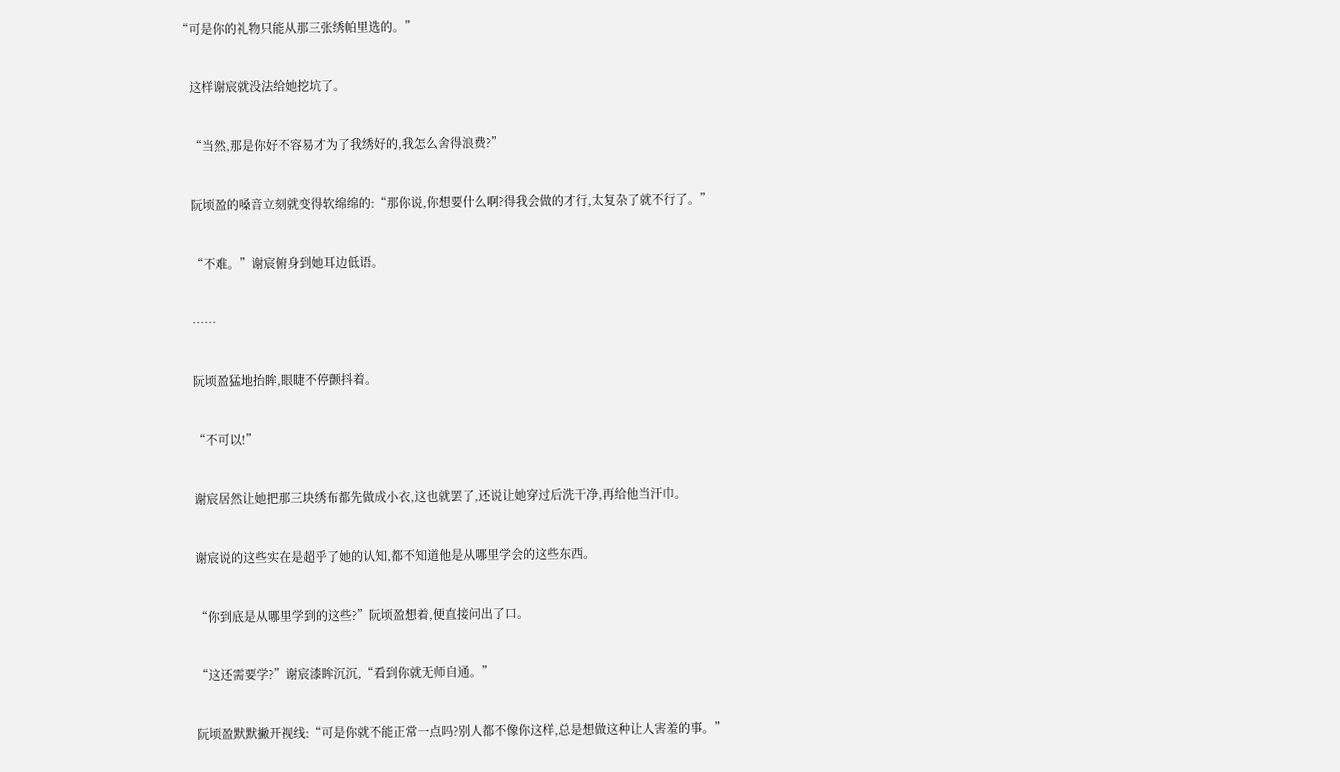“可是你的礼物只能从那三张绣帕里选的。”


    这样谢宸就没法给她挖坑了。


    “当然,那是你好不容易才为了我绣好的,我怎么舍得浪费?”


    阮顷盈的嗓音立刻就变得软绵绵的:“那你说,你想要什么啊?得我会做的才行,太复杂了就不行了。”


    “不难。”谢宸俯身到她耳边低语。


    ……


    阮顷盈猛地抬眸,眼睫不停颤抖着。


    “不可以!”


    谢宸居然让她把那三块绣布都先做成小衣,这也就罢了,还说让她穿过后洗干净,再给他当汗巾。


    谢宸说的这些实在是超乎了她的认知,都不知道他是从哪里学会的这些东西。


    “你到底是从哪里学到的这些?”阮顷盈想着,便直接问出了口。


    “这还需要学?”谢宸漆眸沉沉,“看到你就无师自通。”


    阮顷盈默默撇开视线:“可是你就不能正常一点吗?别人都不像你这样,总是想做这种让人害羞的事。”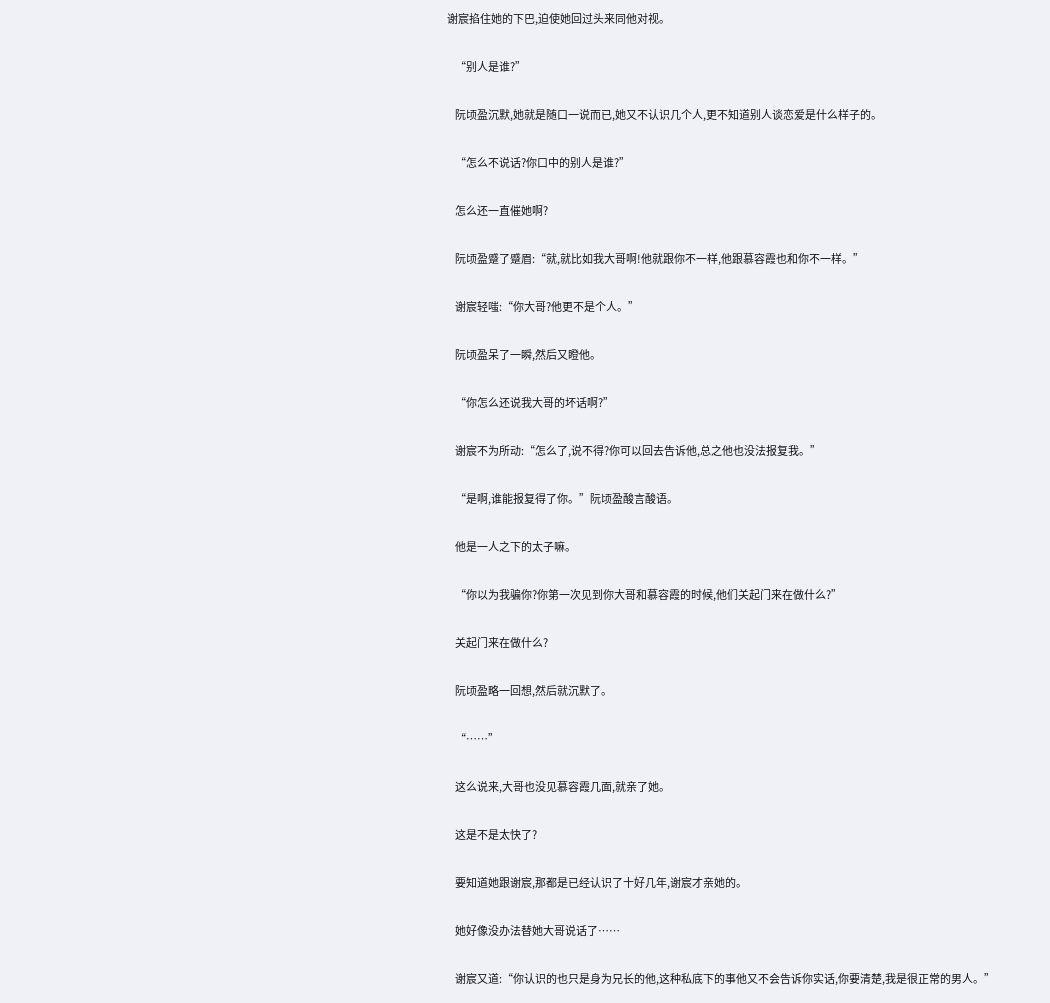谢宸掐住她的下巴,迫使她回过头来同他对视。


    “别人是谁?”


    阮顷盈沉默,她就是随口一说而已,她又不认识几个人,更不知道别人谈恋爱是什么样子的。


    “怎么不说话?你口中的别人是谁?”


    怎么还一直催她啊?


    阮顷盈蹙了蹙眉:“就,就比如我大哥啊!他就跟你不一样,他跟慕容霞也和你不一样。”


    谢宸轻嗤:“你大哥?他更不是个人。”


    阮顷盈呆了一瞬,然后又瞪他。


    “你怎么还说我大哥的坏话啊?”


    谢宸不为所动:“怎么了,说不得?你可以回去告诉他,总之他也没法报复我。”


    “是啊,谁能报复得了你。”阮顷盈酸言酸语。


    他是一人之下的太子嘛。


    “你以为我骗你?你第一次见到你大哥和慕容霞的时候,他们关起门来在做什么?”


    关起门来在做什么?


    阮顷盈略一回想,然后就沉默了。


    “……”


    这么说来,大哥也没见慕容霞几面,就亲了她。


    这是不是太快了?


    要知道她跟谢宸,那都是已经认识了十好几年,谢宸才亲她的。


    她好像没办法替她大哥说话了……


    谢宸又道:“你认识的也只是身为兄长的他,这种私底下的事他又不会告诉你实话,你要清楚,我是很正常的男人。”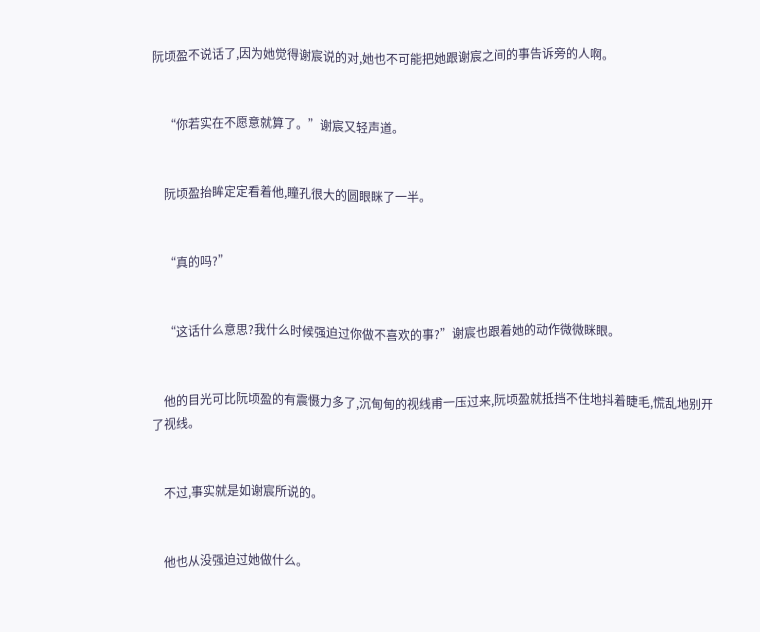阮顷盈不说话了,因为她觉得谢宸说的对,她也不可能把她跟谢宸之间的事告诉旁的人啊。


    “你若实在不愿意就算了。”谢宸又轻声道。


    阮顷盈抬眸定定看着他,瞳孔很大的圆眼眯了一半。


    “真的吗?”


    “这话什么意思?我什么时候强迫过你做不喜欢的事?”谢宸也跟着她的动作微微眯眼。


    他的目光可比阮顷盈的有震慑力多了,沉甸甸的视线甫一压过来,阮顷盈就抵挡不住地抖着睫毛,慌乱地别开了视线。


    不过,事实就是如谢宸所说的。


    他也从没强迫过她做什么。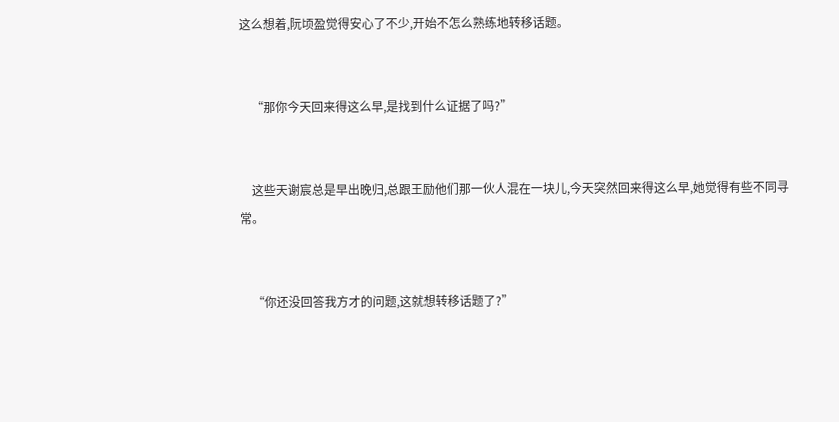这么想着,阮顷盈觉得安心了不少,开始不怎么熟练地转移话题。


    “那你今天回来得这么早,是找到什么证据了吗?”


    这些天谢宸总是早出晚归,总跟王励他们那一伙人混在一块儿,今天突然回来得这么早,她觉得有些不同寻常。


    “你还没回答我方才的问题,这就想转移话题了?”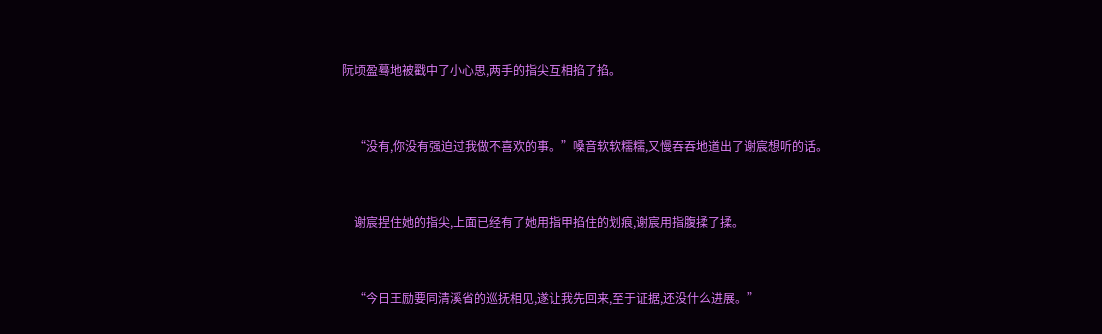阮顷盈蓦地被戳中了小心思,两手的指尖互相掐了掐。


    “没有,你没有强迫过我做不喜欢的事。”嗓音软软糯糯,又慢吞吞地道出了谢宸想听的话。


    谢宸捏住她的指尖,上面已经有了她用指甲掐住的划痕,谢宸用指腹揉了揉。


    “今日王励要同清溪省的巡抚相见,遂让我先回来,至于证据,还没什么进展。”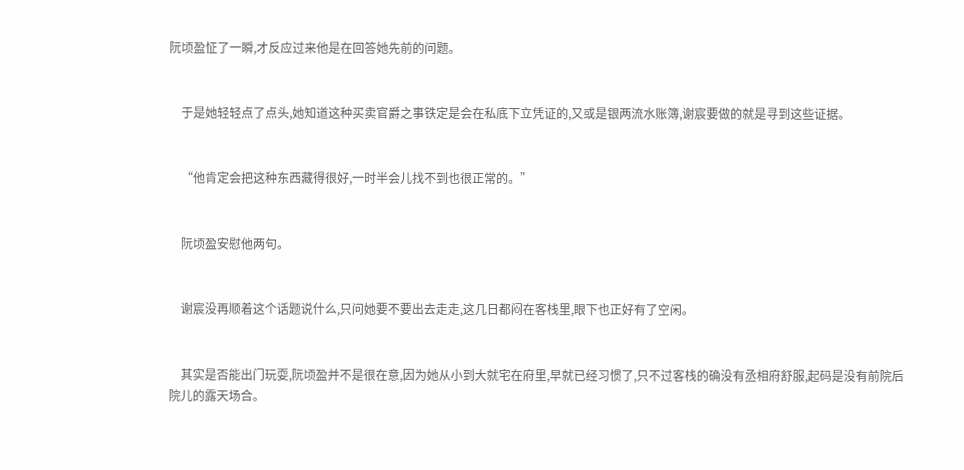阮顷盈怔了一瞬,才反应过来他是在回答她先前的问题。


    于是她轻轻点了点头,她知道这种买卖官爵之事铁定是会在私底下立凭证的,又或是银两流水账簿,谢宸要做的就是寻到这些证据。


    “他肯定会把这种东西藏得很好,一时半会儿找不到也很正常的。”


    阮顷盈安慰他两句。


    谢宸没再顺着这个话题说什么,只问她要不要出去走走,这几日都闷在客栈里,眼下也正好有了空闲。


    其实是否能出门玩耍,阮顷盈并不是很在意,因为她从小到大就宅在府里,早就已经习惯了,只不过客栈的确没有丞相府舒服,起码是没有前院后院儿的露天场合。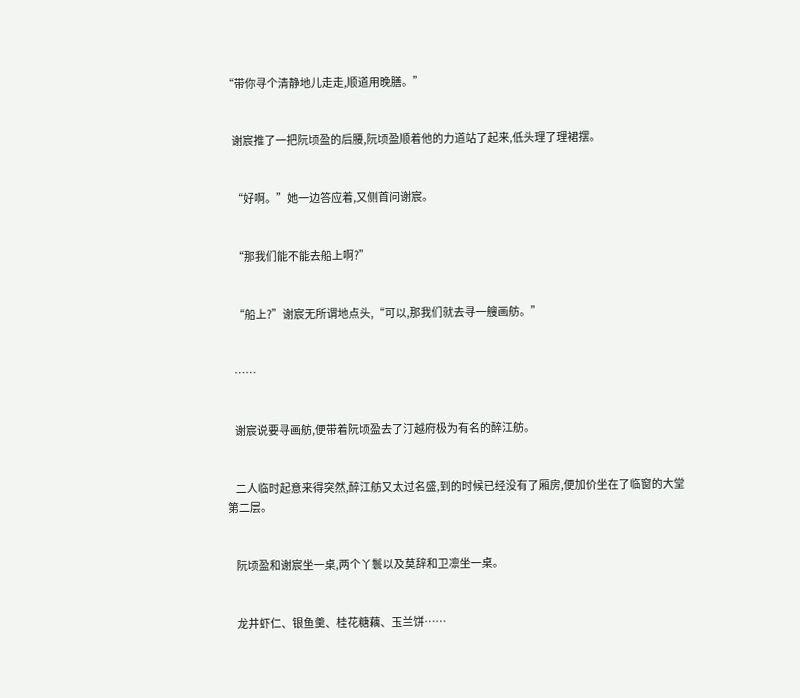“带你寻个清静地儿走走,顺道用晚膳。”


    谢宸推了一把阮顷盈的后腰,阮顷盈顺着他的力道站了起来,低头理了理裙摆。


    “好啊。”她一边答应着,又侧首问谢宸。


    “那我们能不能去船上啊?”


    “船上?”谢宸无所谓地点头,“可以,那我们就去寻一艘画舫。”


    ……


    谢宸说要寻画舫,便带着阮顷盈去了汀越府极为有名的醉江舫。


    二人临时起意来得突然,醉江舫又太过名盛,到的时候已经没有了厢房,便加价坐在了临窗的大堂第二层。


    阮顷盈和谢宸坐一桌,两个丫鬟以及莫辞和卫凛坐一桌。


    龙井虾仁、银鱼羹、桂花糖藕、玉兰饼……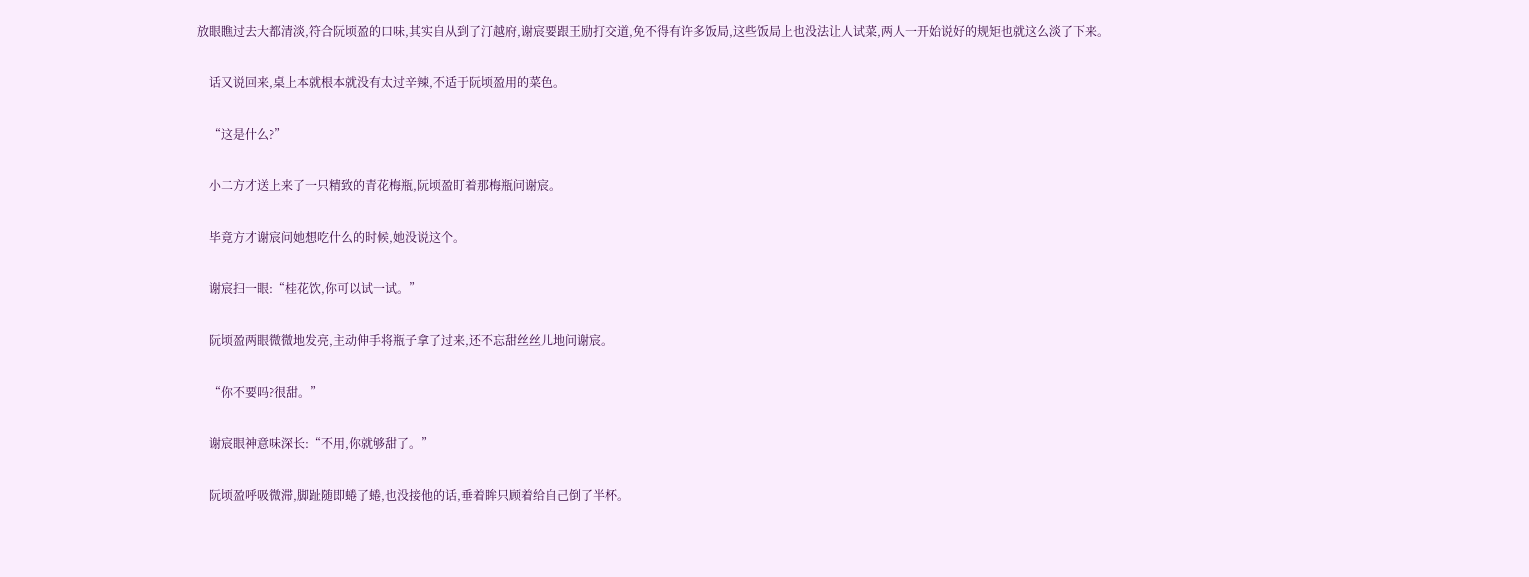放眼瞧过去大都清淡,符合阮顷盈的口味,其实自从到了汀越府,谢宸要跟王励打交道,免不得有许多饭局,这些饭局上也没法让人试菜,两人一开始说好的规矩也就这么淡了下来。


    话又说回来,桌上本就根本就没有太过辛辣,不适于阮顷盈用的菜色。


    “这是什么?”


    小二方才送上来了一只精致的青花梅瓶,阮顷盈盯着那梅瓶问谢宸。


    毕竟方才谢宸问她想吃什么的时候,她没说这个。


    谢宸扫一眼:“桂花饮,你可以试一试。”


    阮顷盈两眼微微地发亮,主动伸手将瓶子拿了过来,还不忘甜丝丝儿地问谢宸。


    “你不要吗?很甜。”


    谢宸眼神意味深长:“不用,你就够甜了。”


    阮顷盈呼吸微滞,脚趾随即蜷了蜷,也没接他的话,垂着眸只顾着给自己倒了半杯。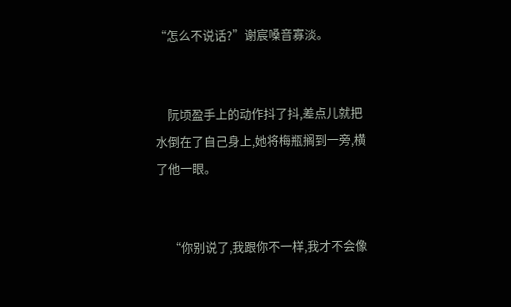“怎么不说话?”谢宸嗓音寡淡。


    阮顷盈手上的动作抖了抖,差点儿就把水倒在了自己身上,她将梅瓶搁到一旁,横了他一眼。


    “你别说了,我跟你不一样,我才不会像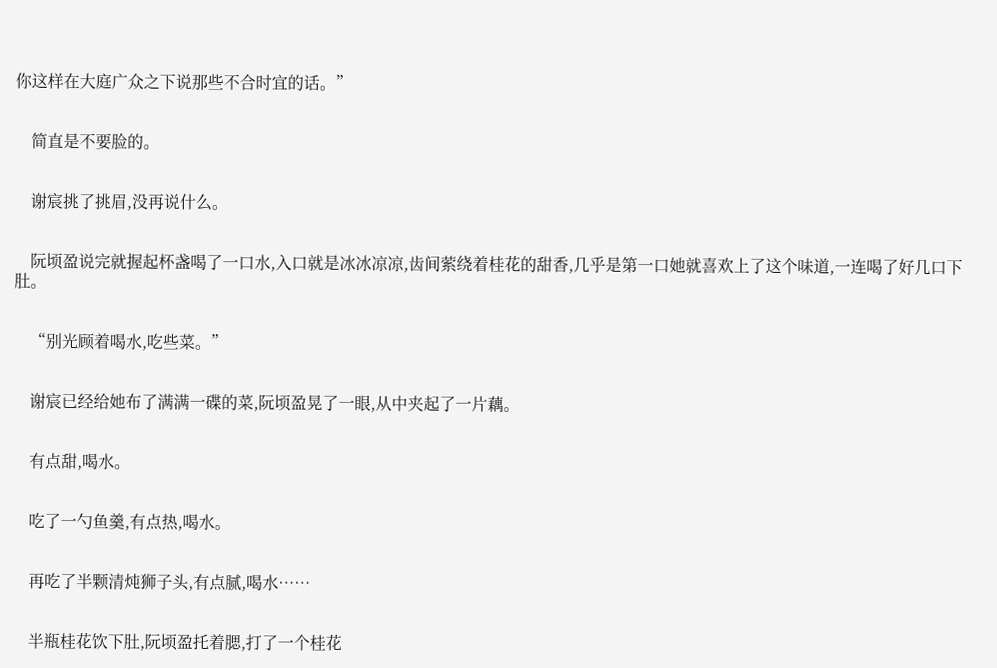你这样在大庭广众之下说那些不合时宜的话。”


    简直是不要脸的。


    谢宸挑了挑眉,没再说什么。


    阮顷盈说完就握起杯盏喝了一口水,入口就是冰冰凉凉,齿间萦绕着桂花的甜香,几乎是第一口她就喜欢上了这个味道,一连喝了好几口下肚。


    “别光顾着喝水,吃些菜。”


    谢宸已经给她布了满满一碟的菜,阮顷盈晃了一眼,从中夹起了一片藕。


    有点甜,喝水。


    吃了一勺鱼羹,有点热,喝水。


    再吃了半颗清炖狮子头,有点腻,喝水……


    半瓶桂花饮下肚,阮顷盈托着腮,打了一个桂花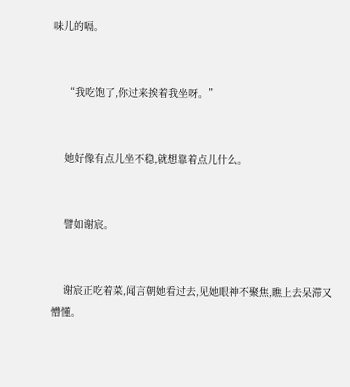味儿的嗝。


    “我吃饱了,你过来挨着我坐呀。”


    她好像有点儿坐不稳,就想靠着点儿什么。


    譬如谢宸。


    谢宸正吃着菜,闻言朝她看过去,见她眼神不聚焦,瞧上去呆滞又懵懂。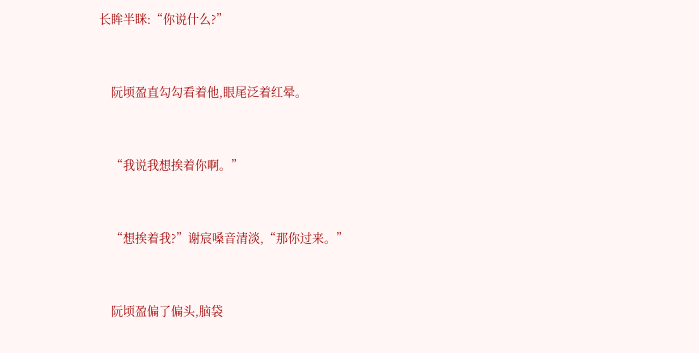长眸半眯:“你说什么?”


    阮顷盈直勾勾看着他,眼尾泛着红晕。


    “我说我想挨着你啊。”


    “想挨着我?”谢宸嗓音清淡,“那你过来。”


    阮顷盈偏了偏头,脑袋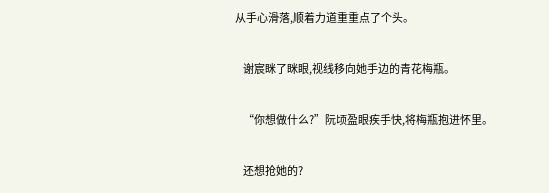从手心滑落,顺着力道重重点了个头。


    谢宸眯了眯眼,视线移向她手边的青花梅瓶。


    “你想做什么?”阮顷盈眼疾手快,将梅瓶抱进怀里。


    还想抢她的?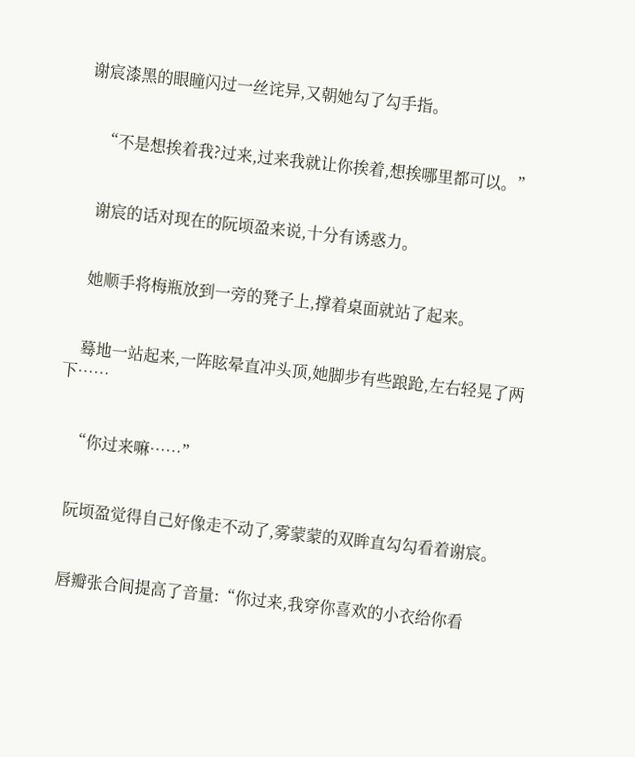谢宸漆黑的眼瞳闪过一丝诧异,又朝她勾了勾手指。


    “不是想挨着我?过来,过来我就让你挨着,想挨哪里都可以。”


    谢宸的话对现在的阮顷盈来说,十分有诱惑力。


    她顺手将梅瓶放到一旁的凳子上,撑着桌面就站了起来。


    蓦地一站起来,一阵眩晕直冲头顶,她脚步有些踉跄,左右轻晃了两下……


    “你过来嘛……”


    阮顷盈觉得自己好像走不动了,雾蒙蒙的双眸直勾勾看着谢宸。


    唇瓣张合间提高了音量:“你过来,我穿你喜欢的小衣给你看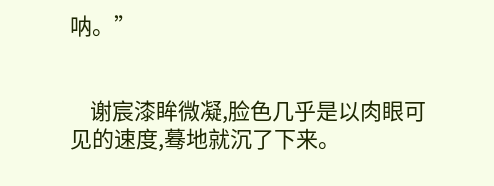呐。”


    谢宸漆眸微凝,脸色几乎是以肉眼可见的速度,蓦地就沉了下来。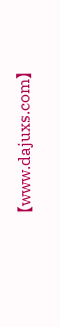【www.dajuxs.com】